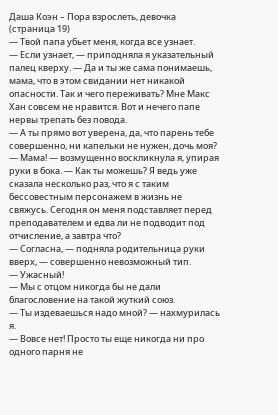Даша Коэн – Пора взрослеть, девочка (страница 19)
— Твой папа убьет меня, когда все узнает.
— Если узнает, — приподняла я указательный палец кверху. — Да и ты же сама понимаешь, мама, что в этом свидании нет никакой опасности. Так и чего переживать? Мне Макс Хан совсем не нравится. Вот и нечего папе нервы трепать без повода.
— А ты прямо вот уверена, да, что парень тебе совершенно, ни капельки не нужен, дочь моя?
— Мама! — возмущенно воскликнула я, упирая руки в бока. — Как ты можешь? Я ведь уже сказала несколько раз, что я с таким бессовестным персонажем в жизнь не свяжусь. Сегодня он меня подставляет перед преподавателем и едва ли не подводит под отчисление, а завтра что?
— Согласна, — подняла родительница руки вверх, — совершенно невозможный тип.
— Ужасный!
— Мы с отцом никогда бы не дали благословение на такой жуткий союз.
— Ты издеваешься надо мной? — нахмурилась я.
— Вовсе нет! Просто ты еще никогда ни про одного парня не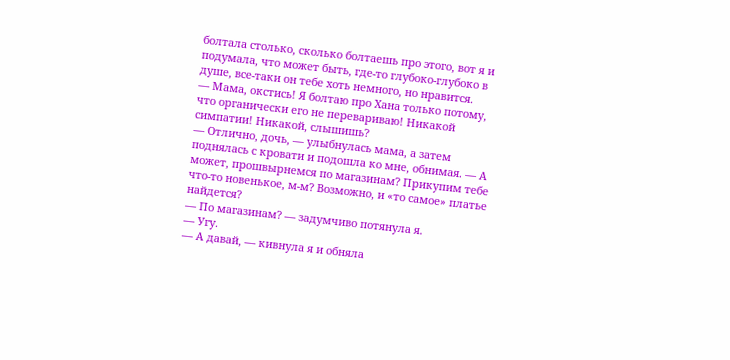болтала столько, сколько болтаешь про этого, вот я и подумала, что может быть, где-то глубоко-глубоко в душе, все-таки он тебе хоть немного, но нравится.
— Мама, окстись! Я болтаю про Хана только потому, что органически его не перевариваю! Никакой симпатии! Никакой, слышишь?
— Отлично, дочь, — улыбнулась мама, а затем поднялась с кровати и подошла ко мне, обнимая. — А может, прошвырнемся по магазинам? Прикупим тебе что-то новенькое, м-м? Возможно, и «то самое» платье найдется?
— По магазинам? — задумчиво потянула я.
— Угу.
— А давай, — кивнула я и обняла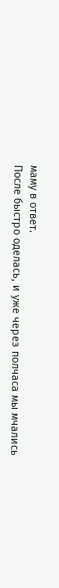маму в ответ.
После быстро оделась, и уже через полчаса мы мчались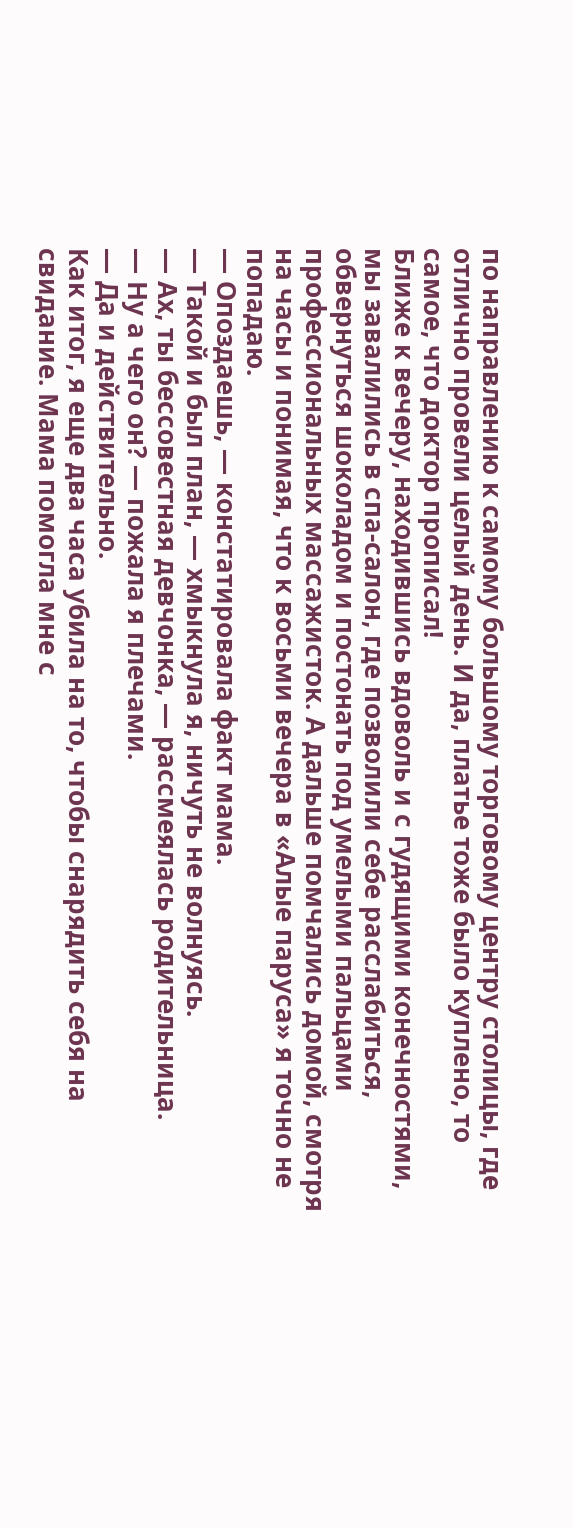по направлению к самому большому торговому центру столицы, где отлично провели целый день. И да, платье тоже было куплено, то самое, что доктор прописал!
Ближе к вечеру, находившись вдоволь и с гудящими конечностями, мы завалились в спа-салон, где позволили себе расслабиться, обвернуться шоколадом и постонать под умелыми пальцами профессиональных массажисток. А дальше помчались домой, смотря на часы и понимая, что к восьми вечера в «Алые паруса» я точно не попадаю.
— Опоздаешь, — констатировала факт мама.
— Такой и был план, — хмыкнула я, ничуть не волнуясь.
— Ах, ты бессовестная девчонка, — рассмеялась родительница.
— Ну а чего он? — пожала я плечами.
— Да и действительно.
Как итог, я еще два часа убила на то, чтобы снарядить себя на свидание. Мама помогла мне с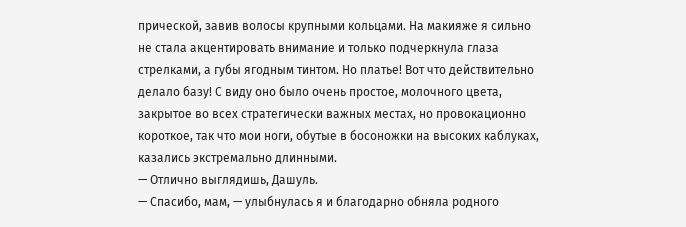прической, завив волосы крупными кольцами. На макияже я сильно не стала акцентировать внимание и только подчеркнула глаза стрелками, а губы ягодным тинтом. Но платье! Вот что действительно делало базу! С виду оно было очень простое, молочного цвета, закрытое во всех стратегически важных местах, но провокационно короткое, так что мои ноги, обутые в босоножки на высоких каблуках, казались экстремально длинными.
— Отлично выглядишь, Дашуль.
— Спасибо, мам, — улыбнулась я и благодарно обняла родного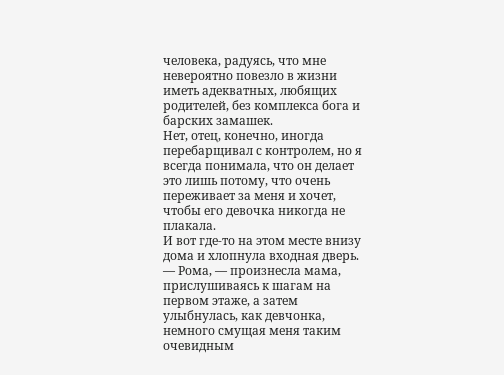человека, радуясь, что мне невероятно повезло в жизни иметь адекватных, любящих родителей, без комплекса бога и барских замашек.
Нет, отец, конечно, иногда перебарщивал с контролем, но я всегда понимала, что он делает это лишь потому, что очень переживает за меня и хочет, чтобы его девочка никогда не плакала.
И вот где-то на этом месте внизу дома и хлопнула входная дверь.
— Рома, — произнесла мама, прислушиваясь к шагам на первом этаже, а затем улыбнулась, как девчонка, немного смущая меня таким очевидным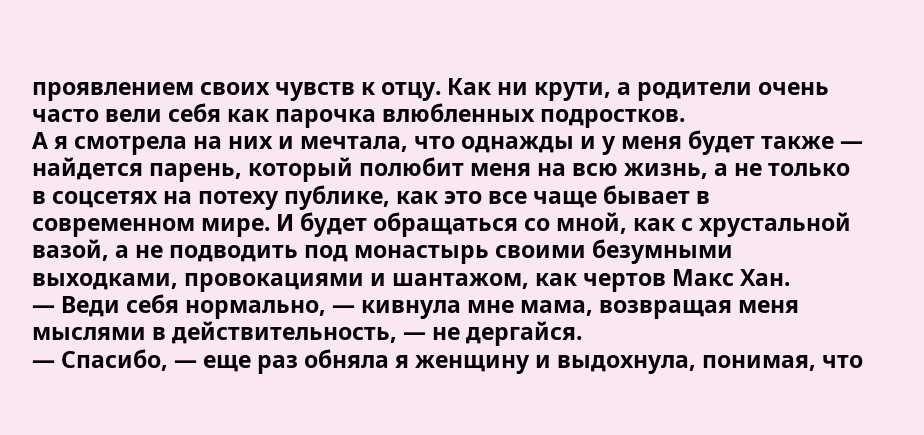проявлением своих чувств к отцу. Как ни крути, а родители очень часто вели себя как парочка влюбленных подростков.
А я смотрела на них и мечтала, что однажды и у меня будет также — найдется парень, который полюбит меня на всю жизнь, а не только в соцсетях на потеху публике, как это все чаще бывает в современном мире. И будет обращаться со мной, как с хрустальной вазой, а не подводить под монастырь своими безумными выходками, провокациями и шантажом, как чертов Макс Хан.
— Веди себя нормально, — кивнула мне мама, возвращая меня мыслями в действительность, — не дергайся.
— Спасибо, — еще раз обняла я женщину и выдохнула, понимая, что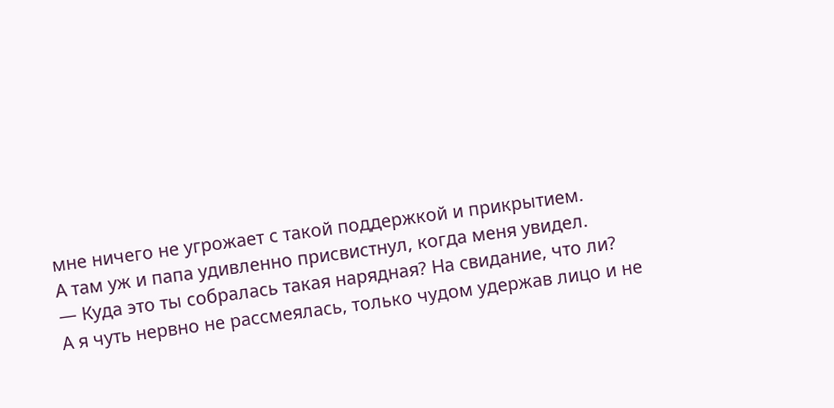мне ничего не угрожает с такой поддержкой и прикрытием.
А там уж и папа удивленно присвистнул, когда меня увидел.
— Куда это ты собралась такая нарядная? На свидание, что ли?
А я чуть нервно не рассмеялась, только чудом удержав лицо и не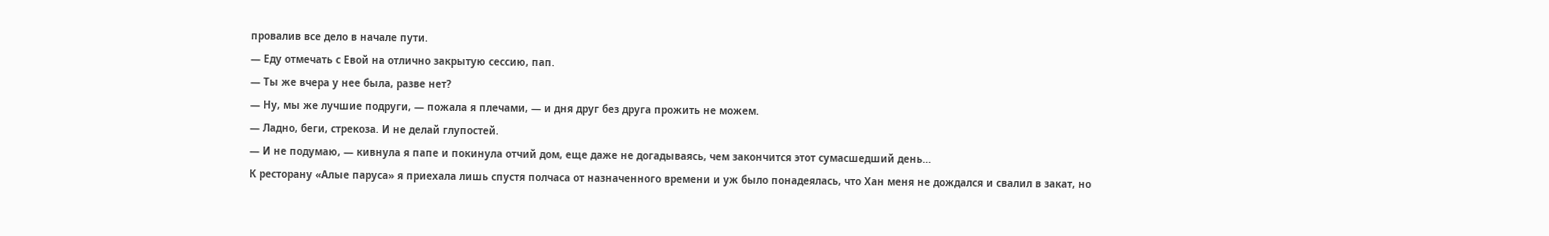провалив все дело в начале пути.
— Еду отмечать с Евой на отлично закрытую сессию, пап.
— Ты же вчера у нее была, разве нет?
— Ну, мы же лучшие подруги, — пожала я плечами, — и дня друг без друга прожить не можем.
— Ладно, беги, стрекоза. И не делай глупостей.
— И не подумаю, — кивнула я папе и покинула отчий дом, еще даже не догадываясь, чем закончится этот сумасшедший день…
К ресторану «Алые паруса» я приехала лишь спустя полчаса от назначенного времени и уж было понадеялась, что Хан меня не дождался и свалил в закат, но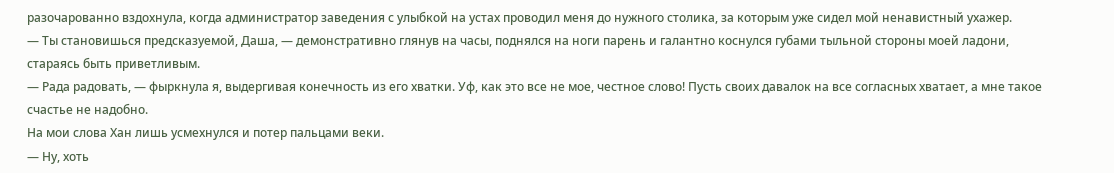разочарованно вздохнула, когда администратор заведения с улыбкой на устах проводил меня до нужного столика, за которым уже сидел мой ненавистный ухажер.
— Ты становишься предсказуемой, Даша, — демонстративно глянув на часы, поднялся на ноги парень и галантно коснулся губами тыльной стороны моей ладони, стараясь быть приветливым.
— Рада радовать, — фыркнула я, выдергивая конечность из его хватки. Уф, как это все не мое, честное слово! Пусть своих давалок на все согласных хватает, а мне такое счастье не надобно.
На мои слова Хан лишь усмехнулся и потер пальцами веки.
— Ну, хоть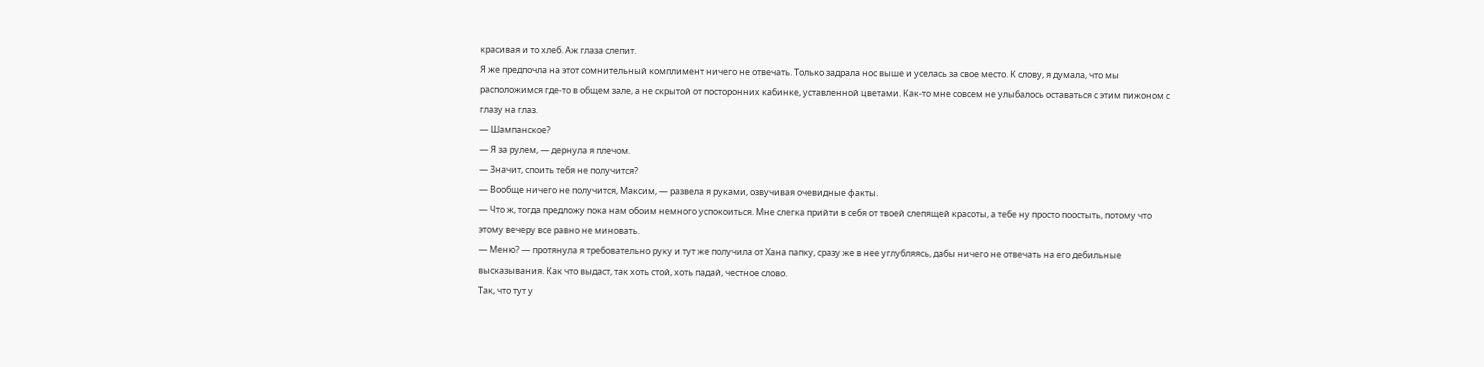красивая и то хлеб. Аж глаза слепит.
Я же предпочла на этот сомнительный комплимент ничего не отвечать. Только задрала нос выше и уселась за свое место. К слову, я думала, что мы расположимся где-то в общем зале, а не скрытой от посторонних кабинке, уставленной цветами. Как-то мне совсем не улыбалось оставаться с этим пижоном с глазу на глаз.
— Шампанское?
— Я за рулем, — дернула я плечом.
— Значит, споить тебя не получится?
— Вообще ничего не получится, Максим, — развела я руками, озвучивая очевидные факты.
— Что ж, тогда предложу пока нам обоим немного успокоиться. Мне слегка прийти в себя от твоей слепящей красоты, а тебе ну просто поостыть, потому что этому вечеру все равно не миновать.
— Меню? — протянула я требовательно руку и тут же получила от Хана папку, сразу же в нее углубляясь, дабы ничего не отвечать на его дебильные высказывания. Как что выдаст, так хоть стой, хоть падай, честное слово.
Так, что тут у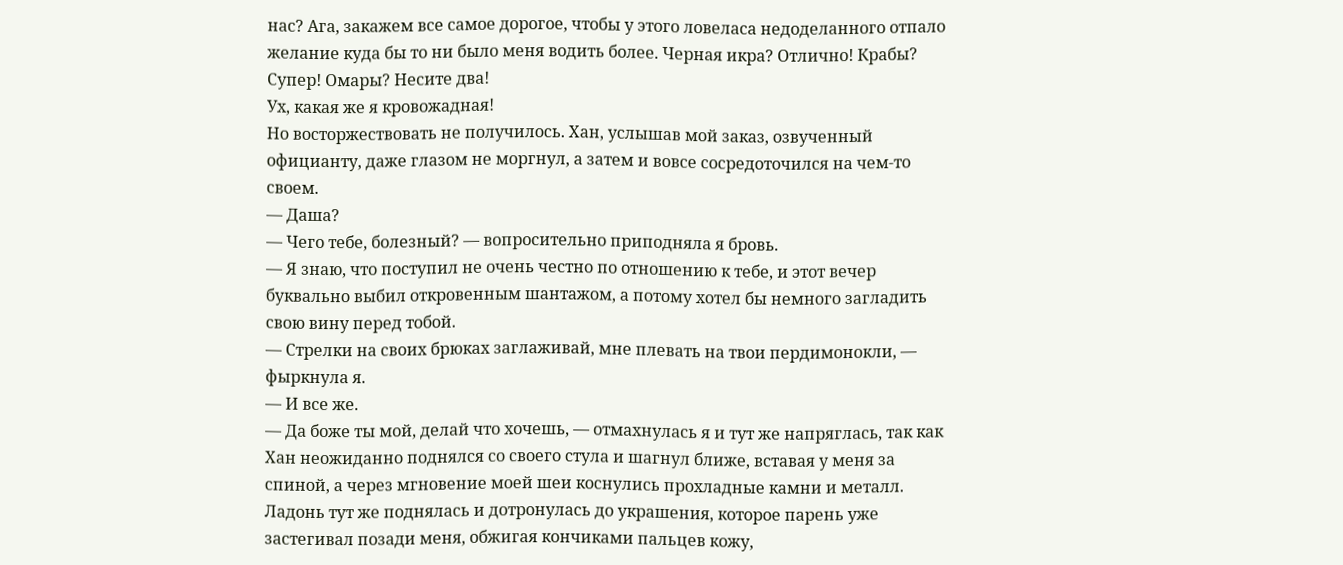нас? Ага, закажем все самое дорогое, чтобы у этого ловеласа недоделанного отпало желание куда бы то ни было меня водить более. Черная икра? Отлично! Крабы? Супер! Омары? Несите два!
Ух, какая же я кровожадная!
Но восторжествовать не получилось. Хан, услышав мой заказ, озвученный официанту, даже глазом не моргнул, а затем и вовсе сосредоточился на чем-то своем.
— Даша?
— Чего тебе, болезный? — вопросительно приподняла я бровь.
— Я знаю, что поступил не очень честно по отношению к тебе, и этот вечер буквально выбил откровенным шантажом, а потому хотел бы немного загладить свою вину перед тобой.
— Стрелки на своих брюках заглаживай, мне плевать на твои пердимонокли, — фыркнула я.
— И все же.
— Да боже ты мой, делай что хочешь, — отмахнулась я и тут же напряглась, так как Хан неожиданно поднялся со своего стула и шагнул ближе, вставая у меня за спиной, а через мгновение моей шеи коснулись прохладные камни и металл. Ладонь тут же поднялась и дотронулась до украшения, которое парень уже застегивал позади меня, обжигая кончиками пальцев кожу,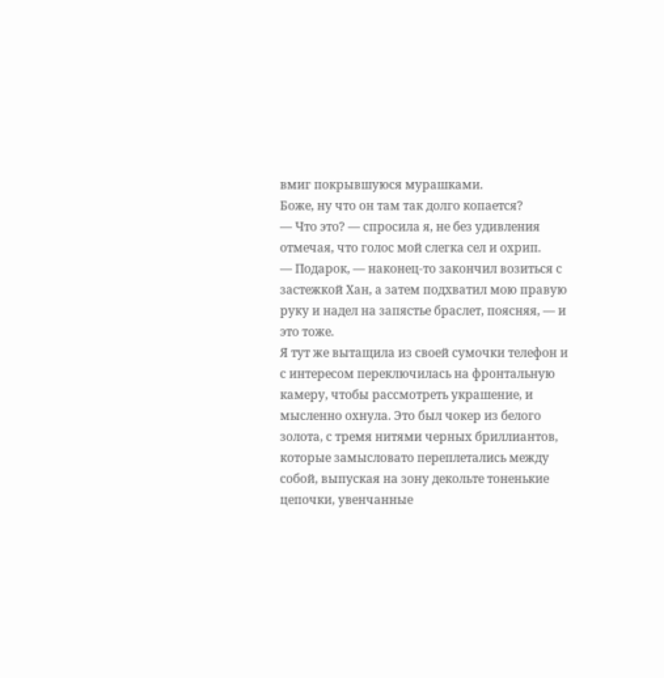вмиг покрывшуюся мурашками.
Боже, ну что он там так долго копается?
— Что это? — спросила я, не без удивления отмечая, что голос мой слегка сел и охрип.
— Подарок, — наконец-то закончил возиться с застежкой Хан, а затем подхватил мою правую руку и надел на запястье браслет, поясняя, — и это тоже.
Я тут же вытащила из своей сумочки телефон и с интересом переключилась на фронтальную камеру, чтобы рассмотреть украшение, и мысленно охнула. Это был чокер из белого золота, с тремя нитями черных бриллиантов, которые замысловато переплетались между собой, выпуская на зону декольте тоненькие цепочки, увенчанные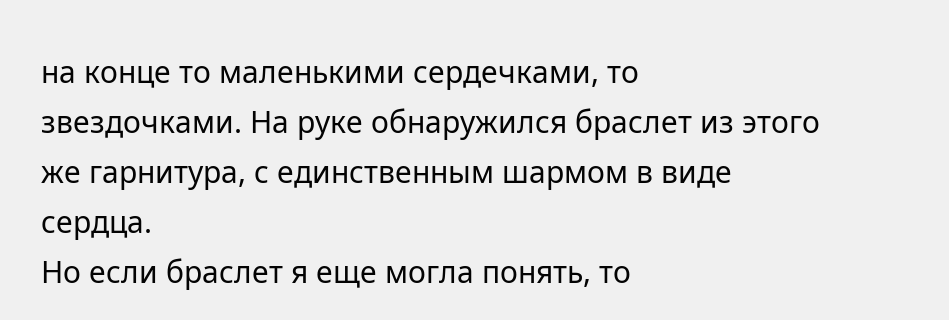на конце то маленькими сердечками, то звездочками. На руке обнаружился браслет из этого же гарнитура, с единственным шармом в виде сердца.
Но если браслет я еще могла понять, то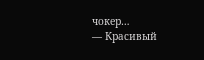чокер…
— Красивый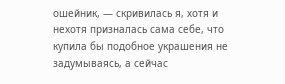ошейник, — скривилась я, хотя и нехотя призналась сама себе, что купила бы подобное украшения не задумываясь, а сейчас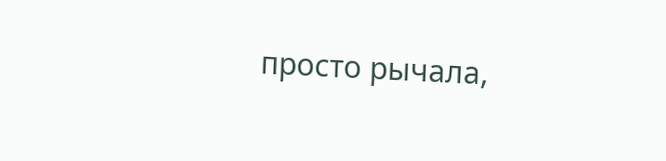просто рычала,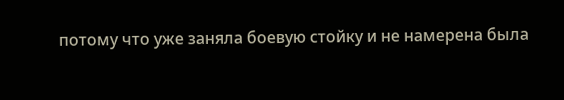потому что уже заняла боевую стойку и не намерена была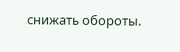снижать обороты.